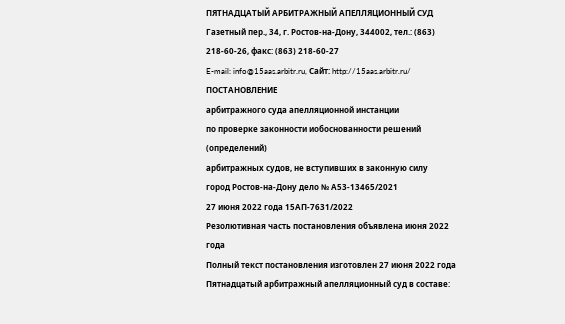ПЯТНАДЦАТЫЙ АРБИТРАЖНЫЙ АПЕЛЛЯЦИОННЫЙ СУД
Газетный пер., 34, г. Ростов-на-Дону, 344002, тел.: (863) 218-60-26, факс: (863) 218-60-27
E-mail: info@15aas.arbitr.ru, Сайт: http://15aas.arbitr.ru/
ПОСТАНОВЛЕНИЕ
арбитражного суда апелляционной инстанции
по проверке законности иобоснованности решений (определений)
арбитражных судов, не вступивших в законную силу
город Ростов-на-Дону дело № А53-13465/2021
27 июня 2022 года 15АП-7631/2022
Резолютивная часть постановления объявлена июня 2022 года
Полный текст постановления изготовлен 27 июня 2022 года
Пятнадцатый арбитражный апелляционный суд в составе: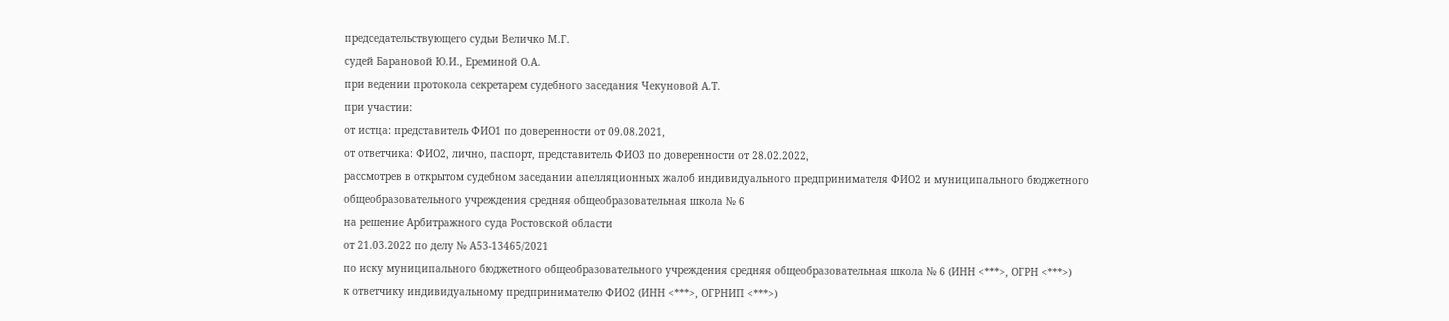председательствующего судьи Величко М.Г.
судей Барановой Ю.И., Ереминой О.А.
при ведении протокола секретарем судебного заседания Чекуновой А.Т.
при участии:
от истца: представитель ФИО1 по доверенности от 09.08.2021,
от ответчика: ФИО2, лично, паспорт, представитель ФИО3 по доверенности от 28.02.2022,
рассмотрев в открытом судебном заседании апелляционных жалоб индивидуального предпринимателя ФИО2 и муниципального бюджетного общеобразовательного учреждения средняя общеобразовательная школа № 6
на решение Арбитражного суда Ростовской области
от 21.03.2022 по делу № А53-13465/2021
по иску муниципального бюджетного общеобразовательного учреждения средняя общеобразовательная школа № 6 (ИНН <***>, ОГРН <***>)
к ответчику индивидуальному предпринимателю ФИО2 (ИНН <***>, ОГРНИП <***>)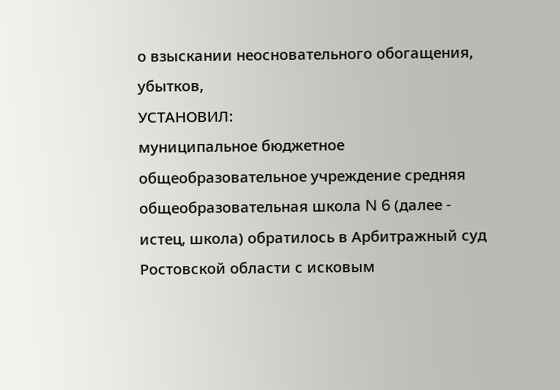о взыскании неосновательного обогащения, убытков,
УСТАНОВИЛ:
муниципальное бюджетное общеобразовательное учреждение средняя общеобразовательная школа N 6 (далее - истец, школа) обратилось в Арбитражный суд Ростовской области с исковым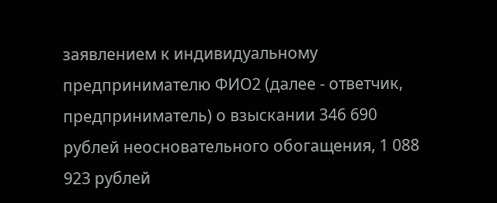заявлением к индивидуальному предпринимателю ФИО2 (далее - ответчик, предприниматель) о взыскании 346 690 рублей неосновательного обогащения, 1 088 923 рублей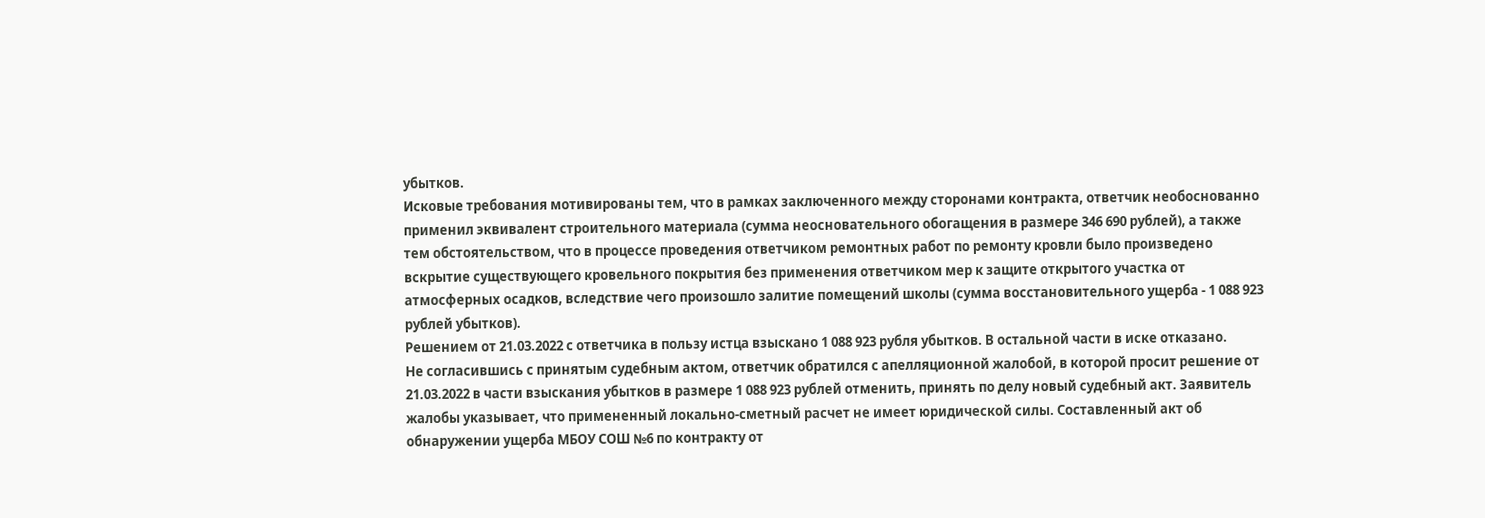убытков.
Исковые требования мотивированы тем, что в рамках заключенного между сторонами контракта, ответчик необоснованно применил эквивалент строительного материала (сумма неосновательного обогащения в размере 346 690 рублей), а также тем обстоятельством, что в процессе проведения ответчиком ремонтных работ по ремонту кровли было произведено вскрытие существующего кровельного покрытия без применения ответчиком мер к защите открытого участка от атмосферных осадков, вследствие чего произошло залитие помещений школы (сумма восстановительного ущерба - 1 088 923 рублей убытков).
Решением от 21.03.2022 с ответчика в пользу истца взыскано 1 088 923 рубля убытков. В остальной части в иске отказано.
Не согласившись с принятым судебным актом, ответчик обратился с апелляционной жалобой, в которой просит решение от 21.03.2022 в части взыскания убытков в размере 1 088 923 рублей отменить, принять по делу новый судебный акт. Заявитель жалобы указывает, что примененный локально-сметный расчет не имеет юридической силы. Составленный акт об обнаружении ущерба МБОУ СОШ №6 по контракту от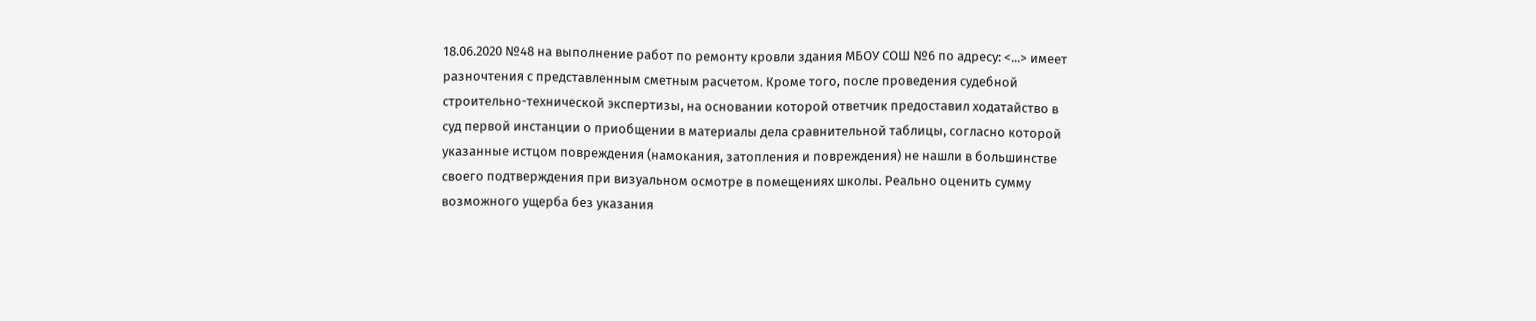18.06.2020 №48 на выполнение работ по ремонту кровли здания МБОУ СОШ №6 по адресу: <...> имеет разночтения с представленным сметным расчетом. Кроме того, после проведения судебной строительно-технической экспертизы, на основании которой ответчик предоставил ходатайство в суд первой инстанции о приобщении в материалы дела сравнительной таблицы, согласно которой указанные истцом повреждения (намокания, затопления и повреждения) не нашли в большинстве своего подтверждения при визуальном осмотре в помещениях школы. Реально оценить сумму возможного ущерба без указания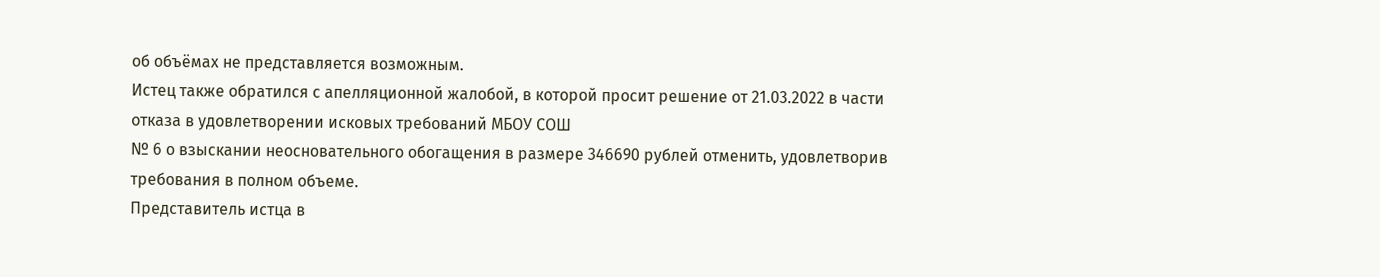об объёмах не представляется возможным.
Истец также обратился с апелляционной жалобой, в которой просит решение от 21.03.2022 в части отказа в удовлетворении исковых требований МБОУ СОШ
№ 6 о взыскании неосновательного обогащения в размере 346690 рублей отменить, удовлетворив требования в полном объеме.
Представитель истца в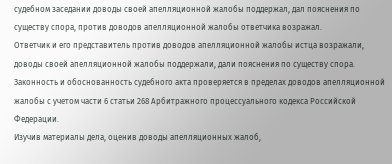судебном заседании доводы своей апелляционной жалобы поддержал, дал пояснения по существу спора, против доводов апелляционной жалобы ответчика возражал.
Ответчик и его представитель против доводов апелляционной жалобы истца возражали, доводы своей апелляционной жалобы поддержали, дали пояснения по существу спора.
Законность и обоснованность судебного акта проверяется в пределах доводов апелляционной жалобы с учетом части 6 статьи 268 Арбитражного процессуального кодекса Российской Федерации.
Изучив материалы дела, оценив доводы апелляционных жалоб,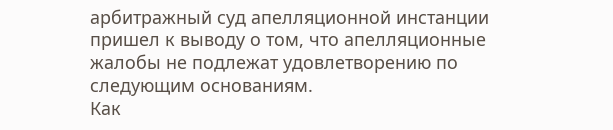арбитражный суд апелляционной инстанции пришел к выводу о том, что апелляционные жалобы не подлежат удовлетворению по следующим основаниям.
Как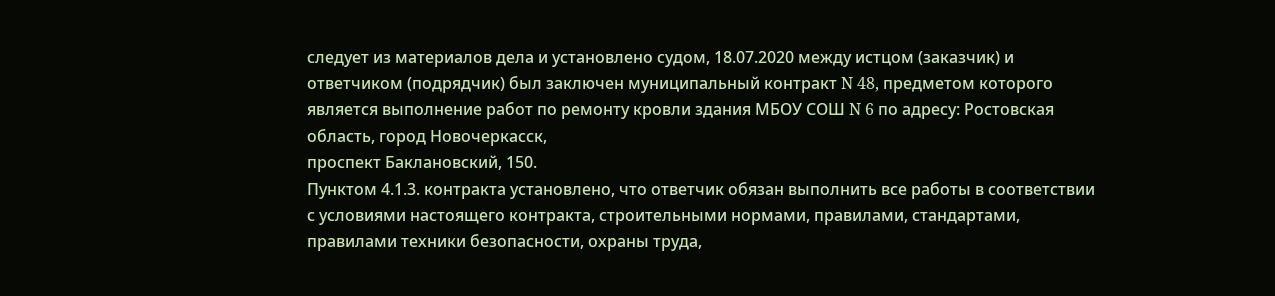следует из материалов дела и установлено судом, 18.07.2020 между истцом (заказчик) и ответчиком (подрядчик) был заключен муниципальный контракт N 48, предметом которого является выполнение работ по ремонту кровли здания МБОУ СОШ N 6 по адресу: Ростовская область, город Новочеркасск,
проспект Баклановский, 150.
Пунктом 4.1.3. контракта установлено, что ответчик обязан выполнить все работы в соответствии с условиями настоящего контракта, строительными нормами, правилами, стандартами, правилами техники безопасности, охраны труда,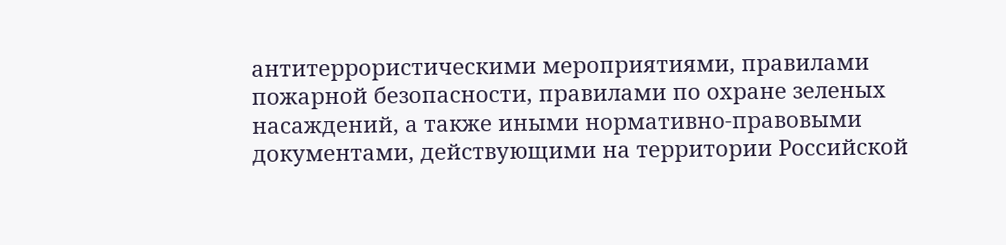антитеррористическими мероприятиями, правилами пожарной безопасности, правилами по охране зеленых насаждений, а также иными нормативно-правовыми документами, действующими на территории Российской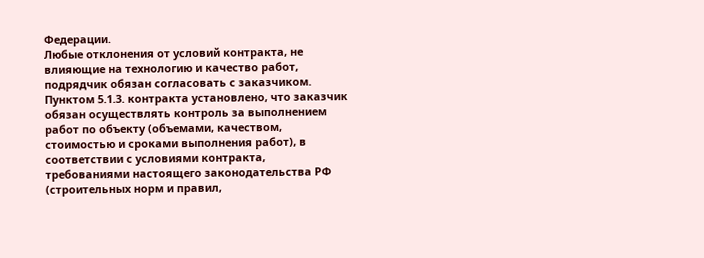Федерации.
Любые отклонения от условий контракта, не влияющие на технологию и качество работ, подрядчик обязан согласовать с заказчиком.
Пунктом 5.1.3. контракта установлено, что заказчик обязан осуществлять контроль за выполнением работ по объекту (объемами, качеством, стоимостью и сроками выполнения работ), в соответствии с условиями контракта, требованиями настоящего законодательства РФ (строительных норм и правил,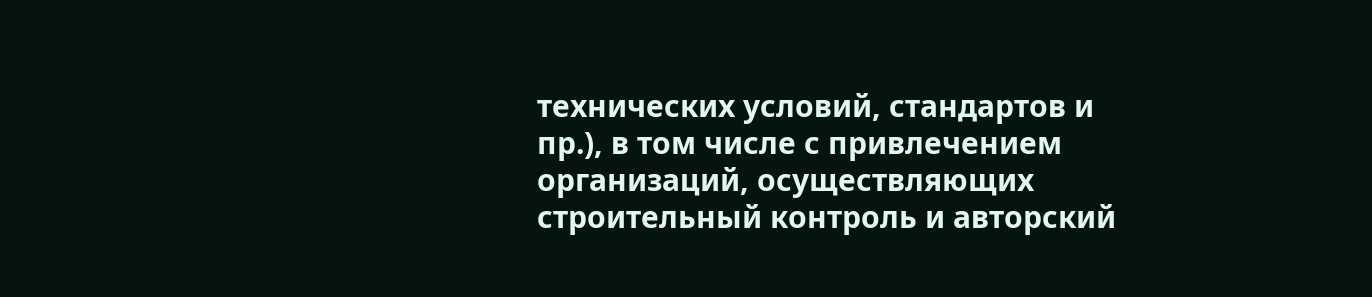технических условий, стандартов и пр.), в том числе с привлечением организаций, осуществляющих строительный контроль и авторский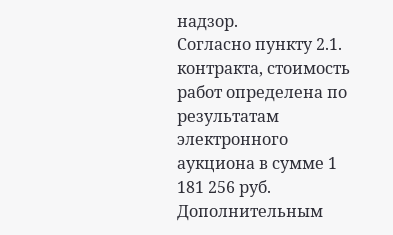надзор.
Согласно пункту 2.1. контракта, стоимость работ определена по результатам электронного аукциона в сумме 1 181 256 руб.
Дополнительным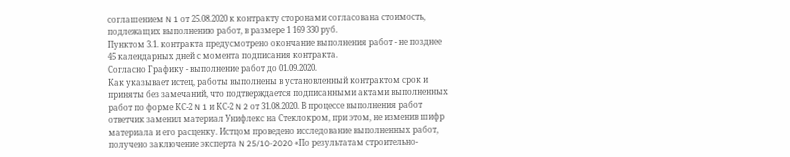соглашением N 1 от 25.08.2020 к контракту сторонами согласована стоимость, подлежащих выполнению работ, в размере 1 169 330 руб.
Пунктом 3.1. контракта предусмотрено окончание выполнения работ - не позднее 45 календарных дней с момента подписания контракта.
Согласно Графику - выполнение работ до 01.09.2020.
Как указывает истец, работы выполнены в установленный контрактом срок и приняты без замечаний, что подтверждается подписанными актами выполненных работ по форме КС-2 N 1 и КС-2 N 2 от 31.08.2020. В процессе выполнения работ ответчик заменил материал Унифлекс на Стеклокром, при этом, не изменив шифр материала и его расценку. Истцом проведено исследование выполненных работ, получено заключение эксперта N 25/10-2020 «По результатам строительно-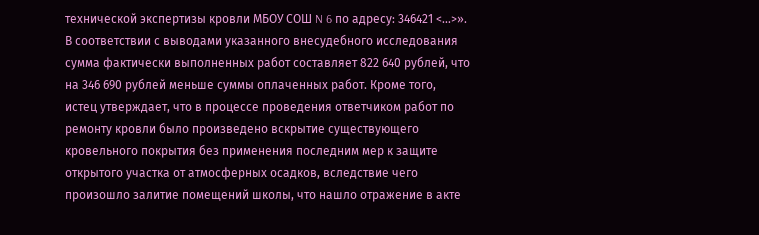технической экспертизы кровли МБОУ СОШ N 6 по адресу: 346421 <...>». В соответствии с выводами указанного внесудебного исследования сумма фактически выполненных работ составляет 822 640 рублей, что на 346 690 рублей меньше суммы оплаченных работ. Кроме того, истец утверждает, что в процессе проведения ответчиком работ по ремонту кровли было произведено вскрытие существующего кровельного покрытия без применения последним мер к защите открытого участка от атмосферных осадков, вследствие чего произошло залитие помещений школы, что нашло отражение в акте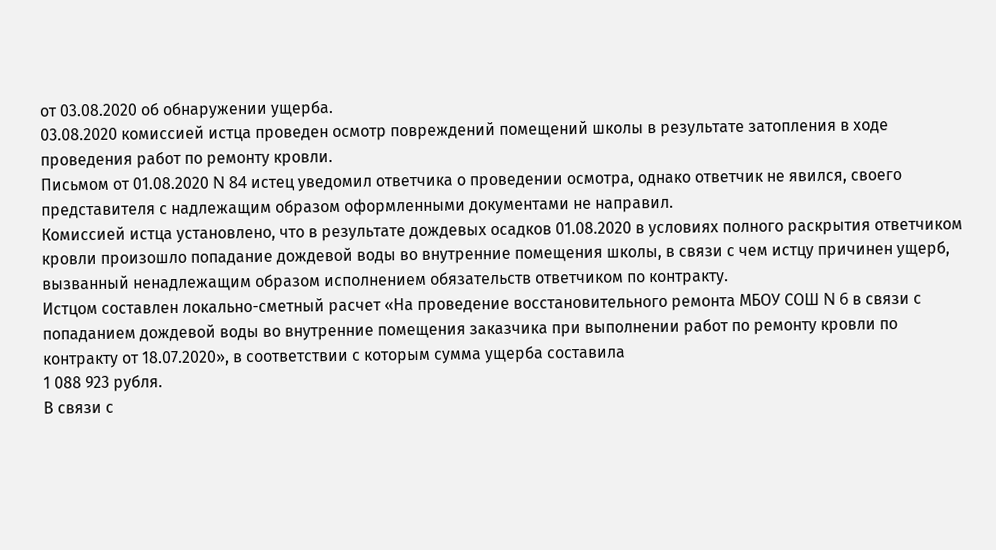от 03.08.2020 об обнаружении ущерба.
03.08.2020 комиссией истца проведен осмотр повреждений помещений школы в результате затопления в ходе проведения работ по ремонту кровли.
Письмом от 01.08.2020 N 84 истец уведомил ответчика о проведении осмотра, однако ответчик не явился, своего представителя с надлежащим образом оформленными документами не направил.
Комиссией истца установлено, что в результате дождевых осадков 01.08.2020 в условиях полного раскрытия ответчиком кровли произошло попадание дождевой воды во внутренние помещения школы, в связи с чем истцу причинен ущерб, вызванный ненадлежащим образом исполнением обязательств ответчиком по контракту.
Истцом составлен локально-сметный расчет «На проведение восстановительного ремонта МБОУ СОШ N 6 в связи с попаданием дождевой воды во внутренние помещения заказчика при выполнении работ по ремонту кровли по контракту от 18.07.2020», в соответствии с которым сумма ущерба составила
1 088 923 рубля.
В связи с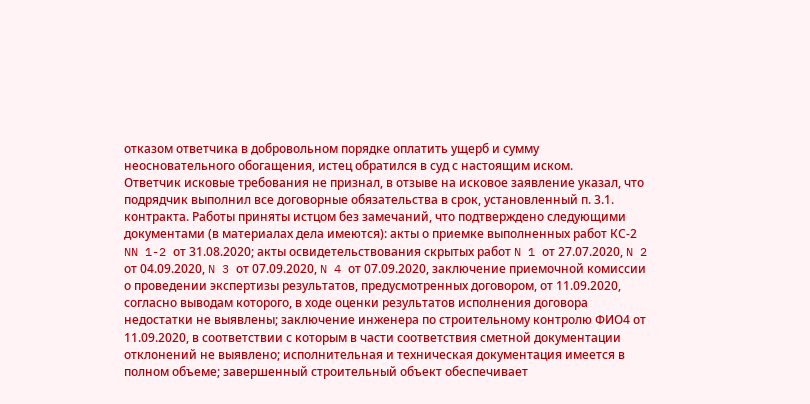отказом ответчика в добровольном порядке оплатить ущерб и сумму неосновательного обогащения, истец обратился в суд с настоящим иском.
Ответчик исковые требования не признал, в отзыве на исковое заявление указал, что подрядчик выполнил все договорные обязательства в срок, установленный п. 3.1. контракта. Работы приняты истцом без замечаний, что подтверждено следующими документами (в материалах дела имеются): акты о приемке выполненных работ КС-2 NN 1-2 от 31.08.2020; акты освидетельствования скрытых работ N 1 от 27.07.2020, N 2 от 04.09.2020, N 3 от 07.09.2020, N 4 от 07.09.2020, заключение приемочной комиссии о проведении экспертизы результатов, предусмотренных договором, от 11.09.2020, согласно выводам которого, в ходе оценки результатов исполнения договора недостатки не выявлены; заключение инженера по строительному контролю ФИО4 от 11.09.2020, в соответствии с которым в части соответствия сметной документации отклонений не выявлено; исполнительная и техническая документация имеется в полном объеме; завершенный строительный объект обеспечивает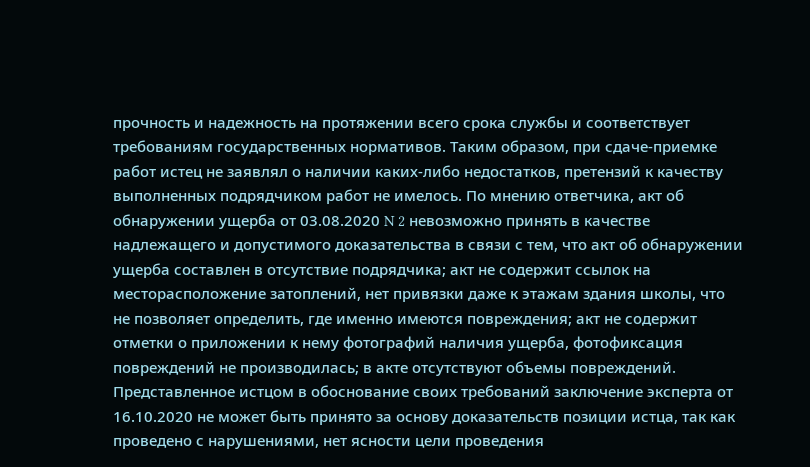прочность и надежность на протяжении всего срока службы и соответствует требованиям государственных нормативов. Таким образом, при сдаче-приемке работ истец не заявлял о наличии каких-либо недостатков, претензий к качеству выполненных подрядчиком работ не имелось. По мнению ответчика, акт об обнаружении ущерба от 03.08.2020 N 2 невозможно принять в качестве надлежащего и допустимого доказательства в связи с тем, что акт об обнаружении ущерба составлен в отсутствие подрядчика; акт не содержит ссылок на месторасположение затоплений, нет привязки даже к этажам здания школы, что не позволяет определить, где именно имеются повреждения; акт не содержит отметки о приложении к нему фотографий наличия ущерба, фотофиксация повреждений не производилась; в акте отсутствуют объемы повреждений. Представленное истцом в обоснование своих требований заключение эксперта от 16.10.2020 не может быть принято за основу доказательств позиции истца, так как проведено с нарушениями, нет ясности цели проведения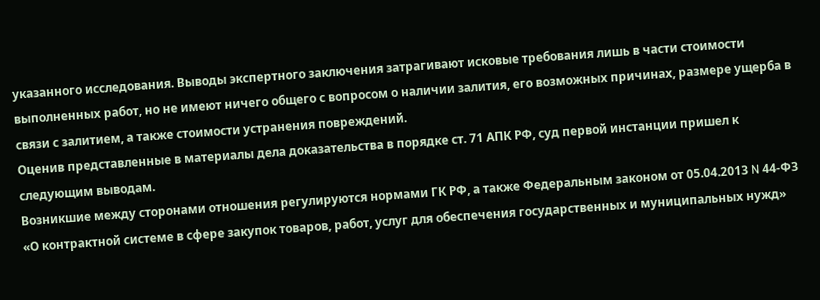указанного исследования. Выводы экспертного заключения затрагивают исковые требования лишь в части стоимости выполненных работ, но не имеют ничего общего с вопросом о наличии залития, его возможных причинах, размере ущерба в связи с залитием, а также стоимости устранения повреждений.
Оценив представленные в материалы дела доказательства в порядке ст. 71 АПК РФ, суд первой инстанции пришел к следующим выводам.
Возникшие между сторонами отношения регулируются нормами ГК РФ, а также Федеральным законом от 05.04.2013 N 44-ФЗ «О контрактной системе в сфере закупок товаров, работ, услуг для обеспечения государственных и муниципальных нужд»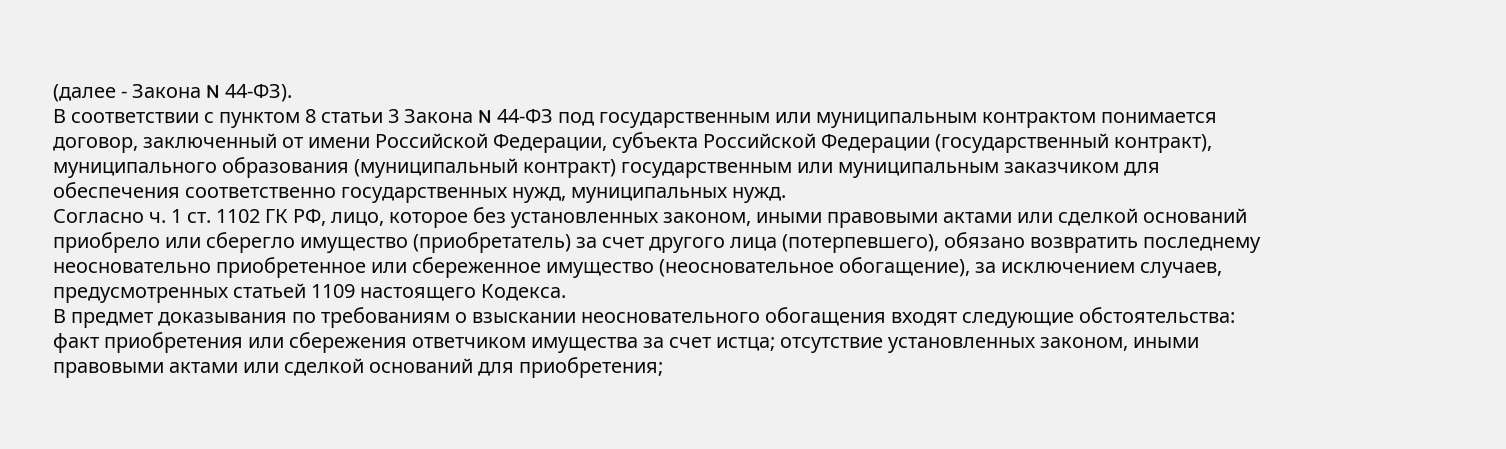(далее - Закона N 44-ФЗ).
В соответствии с пунктом 8 статьи 3 Закона N 44-ФЗ под государственным или муниципальным контрактом понимается договор, заключенный от имени Российской Федерации, субъекта Российской Федерации (государственный контракт), муниципального образования (муниципальный контракт) государственным или муниципальным заказчиком для обеспечения соответственно государственных нужд, муниципальных нужд.
Согласно ч. 1 ст. 1102 ГК РФ, лицо, которое без установленных законом, иными правовыми актами или сделкой оснований приобрело или сберегло имущество (приобретатель) за счет другого лица (потерпевшего), обязано возвратить последнему неосновательно приобретенное или сбереженное имущество (неосновательное обогащение), за исключением случаев, предусмотренных статьей 1109 настоящего Кодекса.
В предмет доказывания по требованиям о взыскании неосновательного обогащения входят следующие обстоятельства: факт приобретения или сбережения ответчиком имущества за счет истца; отсутствие установленных законом, иными правовыми актами или сделкой оснований для приобретения;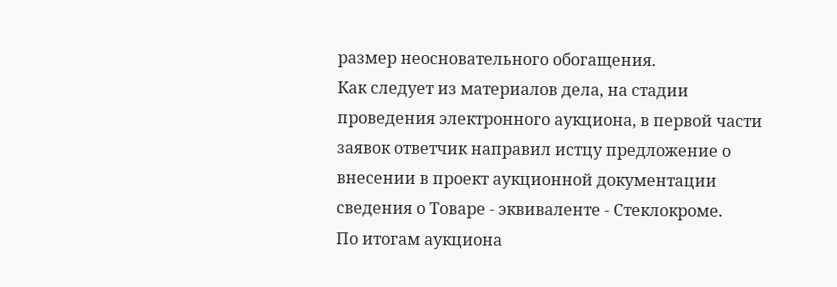размер неосновательного обогащения.
Как следует из материалов дела, на стадии проведения электронного аукциона, в первой части заявок ответчик направил истцу предложение о внесении в проект аукционной документации сведения о Товаре - эквиваленте - Стеклокроме.
По итогам аукциона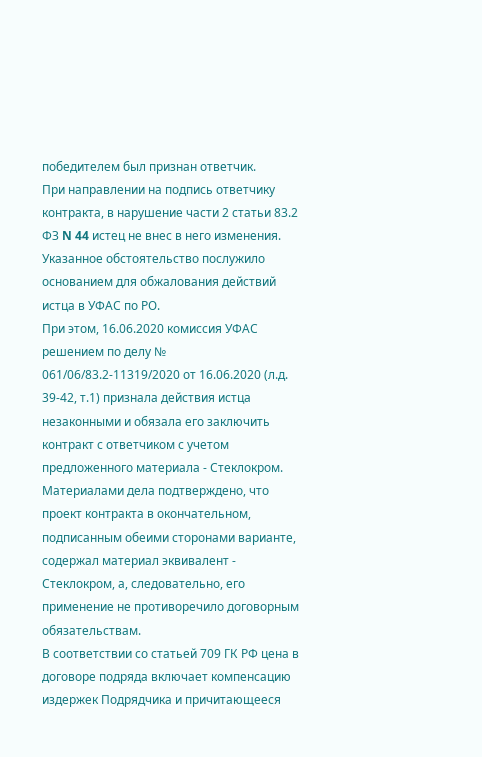победителем был признан ответчик.
При направлении на подпись ответчику контракта, в нарушение части 2 статьи 83.2 ФЗ N 44 истец не внес в него изменения.
Указанное обстоятельство послужило основанием для обжалования действий истца в УФАС по РО.
При этом, 16.06.2020 комиссия УФАС решением по делу № 061/06/83.2-11319/2020 от 16.06.2020 (л.д. 39-42, т.1) признала действия истца незаконными и обязала его заключить контракт с ответчиком с учетом предложенного материала - Стеклокром.
Материалами дела подтверждено, что проект контракта в окончательном, подписанным обеими сторонами варианте, содержал материал эквивалент - Стеклокром, а, следовательно, его применение не противоречило договорным обязательствам.
В соответствии со статьей 709 ГК РФ цена в договоре подряда включает компенсацию издержек Подрядчика и причитающееся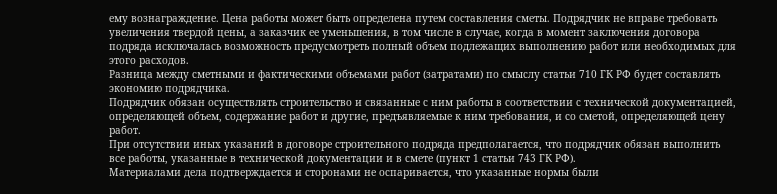ему вознаграждение. Цена работы может быть определена путем составления сметы. Подрядчик не вправе требовать увеличения твердой цены, а заказчик ее уменьшения, в том числе в случае, когда в момент заключения договора подряда исключалась возможность предусмотреть полный объем подлежащих выполнению работ или необходимых для этого расходов.
Разница между сметными и фактическими объемами работ (затратами) по смыслу статьи 710 ГК РФ будет составлять экономию подрядчика.
Подрядчик обязан осуществлять строительство и связанные с ним работы в соответствии с технической документацией, определяющей объем, содержание работ и другие, предъявляемые к ним требования, и со сметой, определяющей цену работ.
При отсутствии иных указаний в договоре строительного подряда предполагается, что подрядчик обязан выполнить все работы, указанные в технической документации и в смете (пункт 1 статьи 743 ГК РФ).
Материалами дела подтверждается и сторонами не оспаривается, что указанные нормы были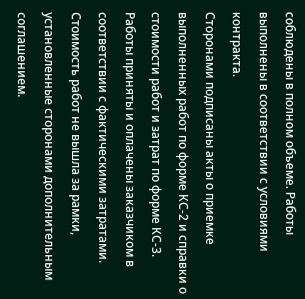соблюдены в полном объеме. Работы выполнены в соответствии с условиями контракта.
Сторонами подписаны акты о приемке выполненных работ по форме КС-2 и справки о стоимости работ и затрат по форме КС-3. Работы приняты и оплачены заказчиком в соответствии с фактическими затратами. Стоимость работ не вышла за рамки, установленные сторонами дополнительным соглашением.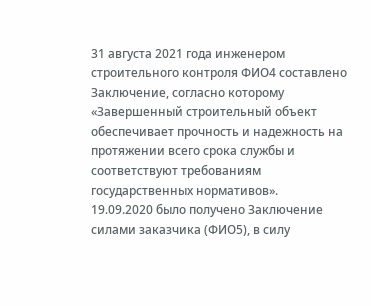31 августа 2021 года инженером строительного контроля ФИО4 составлено Заключение, согласно которому «Завершенный строительный объект обеспечивает прочность и надежность на протяжении всего срока службы и соответствуют требованиям государственных нормативов».
19.09.2020 было получено Заключение силами заказчика (ФИО5), в силу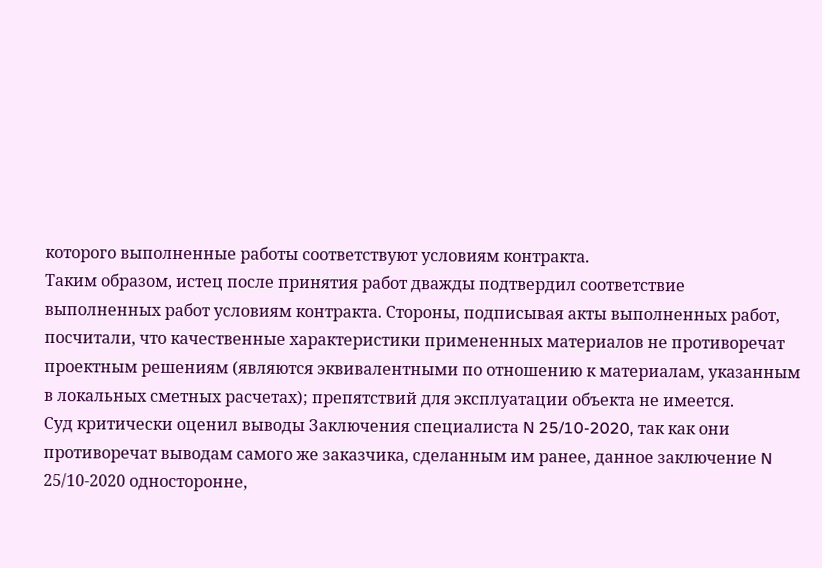которого выполненные работы соответствуют условиям контракта.
Таким образом, истец после принятия работ дважды подтвердил соответствие выполненных работ условиям контракта. Стороны, подписывая акты выполненных работ, посчитали, что качественные характеристики примененных материалов не противоречат проектным решениям (являются эквивалентными по отношению к материалам, указанным в локальных сметных расчетах); препятствий для эксплуатации объекта не имеется.
Суд критически оценил выводы Заключения специалиста N 25/10-2020, так как они противоречат выводам самого же заказчика, сделанным им ранее, данное заключение N 25/10-2020 односторонне,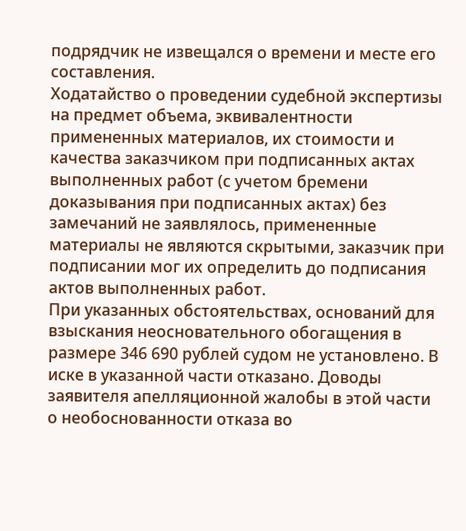подрядчик не извещался о времени и месте его составления.
Ходатайство о проведении судебной экспертизы на предмет объема, эквивалентности примененных материалов, их стоимости и качества заказчиком при подписанных актах выполненных работ (с учетом бремени доказывания при подписанных актах) без замечаний не заявлялось, примененные материалы не являются скрытыми, заказчик при подписании мог их определить до подписания актов выполненных работ.
При указанных обстоятельствах, оснований для взыскания неосновательного обогащения в размере 346 690 рублей судом не установлено. В иске в указанной части отказано. Доводы заявителя апелляционной жалобы в этой части о необоснованности отказа во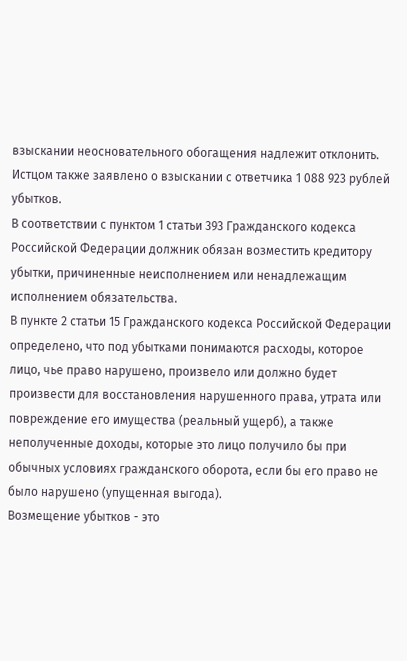взыскании неосновательного обогащения надлежит отклонить.
Истцом также заявлено о взыскании с ответчика 1 088 923 рублей убытков.
В соответствии с пунктом 1 статьи 393 Гражданского кодекса Российской Федерации должник обязан возместить кредитору убытки, причиненные неисполнением или ненадлежащим исполнением обязательства.
В пункте 2 статьи 15 Гражданского кодекса Российской Федерации определено, что под убытками понимаются расходы, которое лицо, чье право нарушено, произвело или должно будет произвести для восстановления нарушенного права, утрата или повреждение его имущества (реальный ущерб), а также неполученные доходы, которые это лицо получило бы при обычных условиях гражданского оборота, если бы его право не было нарушено (упущенная выгода).
Возмещение убытков - это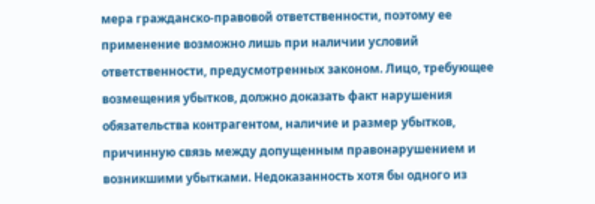мера гражданско-правовой ответственности, поэтому ее применение возможно лишь при наличии условий ответственности, предусмотренных законом. Лицо, требующее возмещения убытков, должно доказать факт нарушения обязательства контрагентом, наличие и размер убытков, причинную связь между допущенным правонарушением и возникшими убытками. Недоказанность хотя бы одного из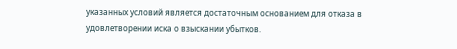указанных условий является достаточным основанием для отказа в удовлетворении иска о взыскании убытков.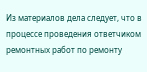Из материалов дела следует, что в процессе проведения ответчиком ремонтных работ по ремонту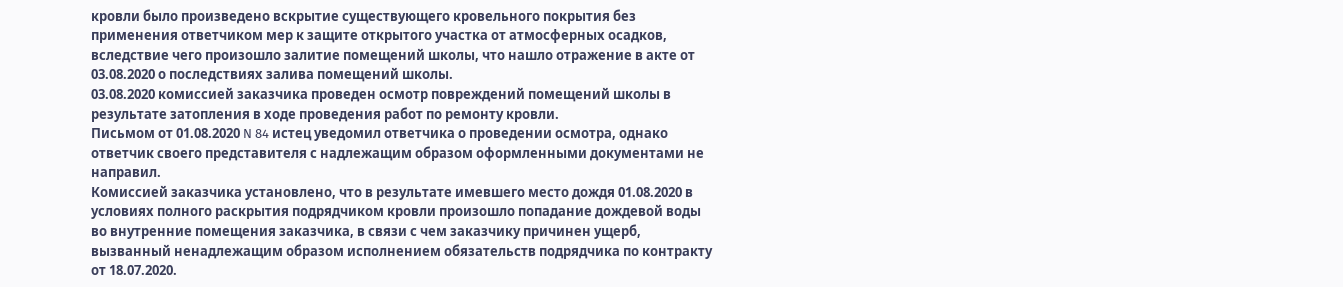кровли было произведено вскрытие существующего кровельного покрытия без применения ответчиком мер к защите открытого участка от атмосферных осадков, вследствие чего произошло залитие помещений школы, что нашло отражение в акте от 03.08.2020 о последствиях залива помещений школы.
03.08.2020 комиссией заказчика проведен осмотр повреждений помещений школы в результате затопления в ходе проведения работ по ремонту кровли.
Письмом от 01.08.2020 N 84 истец уведомил ответчика о проведении осмотра, однако ответчик своего представителя с надлежащим образом оформленными документами не направил.
Комиссией заказчика установлено, что в результате имевшего место дождя 01.08.2020 в условиях полного раскрытия подрядчиком кровли произошло попадание дождевой воды во внутренние помещения заказчика, в связи с чем заказчику причинен ущерб, вызванный ненадлежащим образом исполнением обязательств подрядчика по контракту от 18.07.2020.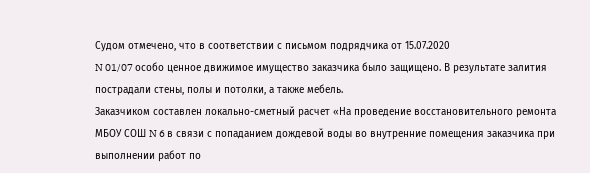Судом отмечено, что в соответствии с письмом подрядчика от 15.07.2020
N 01/07 особо ценное движимое имущество заказчика было защищено. В результате залития пострадали стены, полы и потолки, а также мебель.
Заказчиком составлен локально-сметный расчет «На проведение восстановительного ремонта МБОУ СОШ N 6 в связи с попаданием дождевой воды во внутренние помещения заказчика при выполнении работ по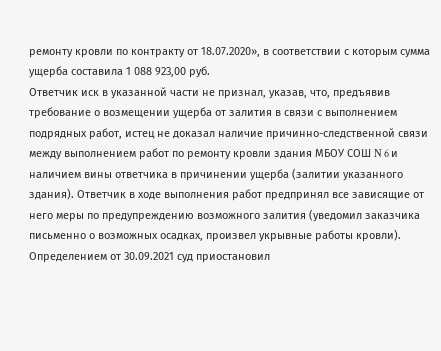ремонту кровли по контракту от 18.07.2020», в соответствии с которым сумма ущерба составила 1 088 923,00 руб.
Ответчик иск в указанной части не признал, указав, что, предъявив требование о возмещении ущерба от залития в связи с выполнением подрядных работ, истец не доказал наличие причинно-следственной связи между выполнением работ по ремонту кровли здания МБОУ СОШ N 6 и наличием вины ответчика в причинении ущерба (залитии указанного здания). Ответчик в ходе выполнения работ предпринял все зависящие от него меры по предупреждению возможного залития (уведомил заказчика письменно о возможных осадках, произвел укрывные работы кровли).
Определением от 30.09.2021 суд приостановил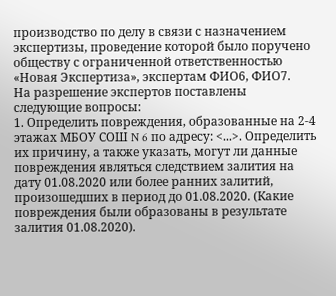производство по делу в связи с назначением экспертизы, проведение которой было поручено обществу с ограниченной ответственностью «Новая Экспертиза», экспертам ФИО6, ФИО7.
На разрешение экспертов поставлены следующие вопросы:
1. Определить повреждения, образованные на 2-4 этажах МБОУ СОШ N 6 по адресу: <...>. Определить их причину, а также указать, могут ли данные повреждения являться следствием залития на дату 01.08.2020 или более ранних залитий, произошедших в период до 01.08.2020. (Какие повреждения были образованы в результате залития 01.08.2020).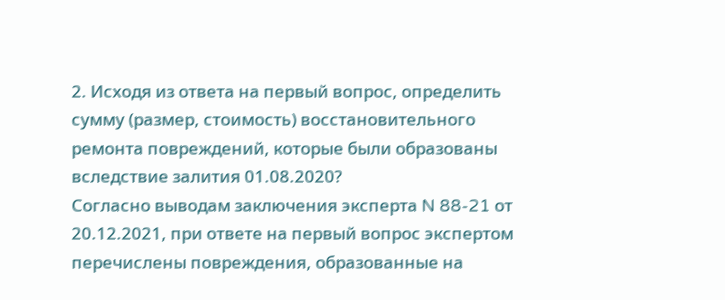2. Исходя из ответа на первый вопрос, определить сумму (размер, стоимость) восстановительного ремонта повреждений, которые были образованы вследствие залития 01.08.2020?
Согласно выводам заключения эксперта N 88-21 от 20.12.2021, при ответе на первый вопрос экспертом перечислены повреждения, образованные на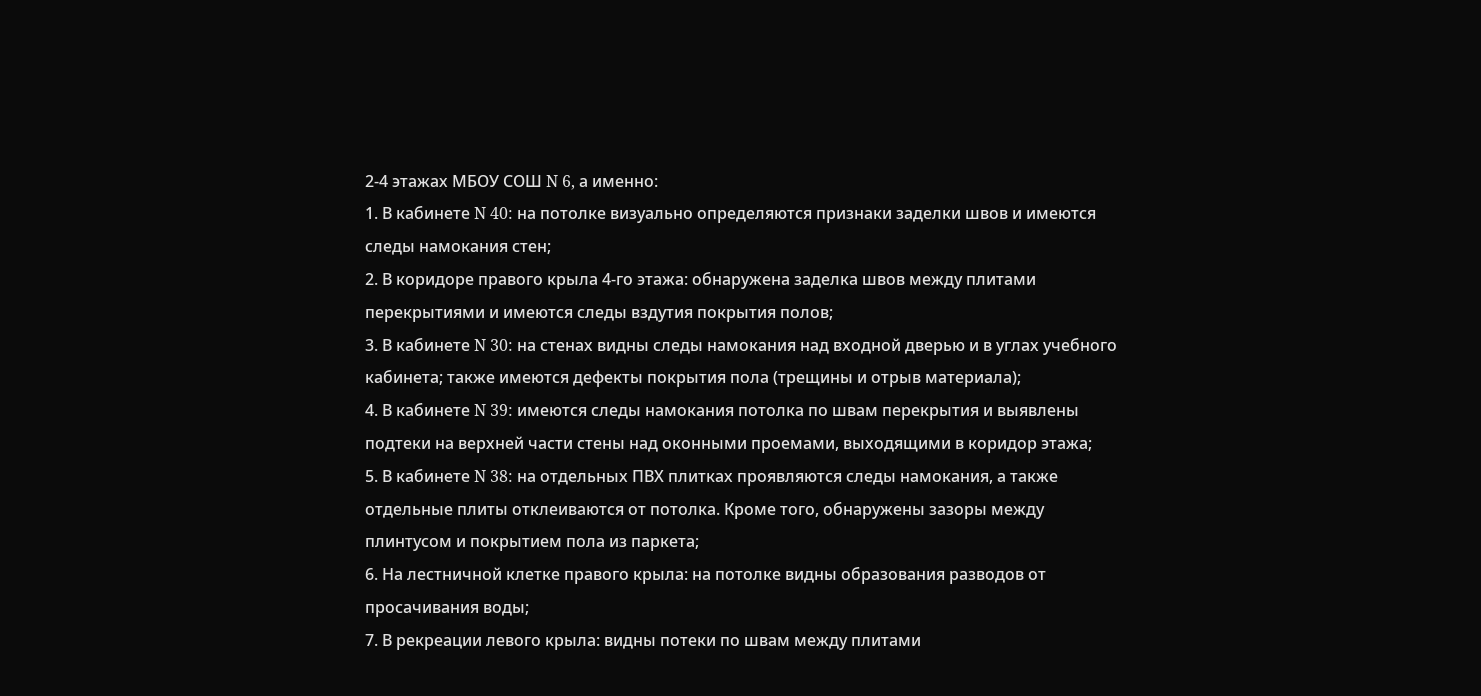2-4 этажах МБОУ СОШ N 6, а именно:
1. В кабинете N 40: на потолке визуально определяются признаки заделки швов и имеются следы намокания стен;
2. В коридоре правого крыла 4-го этажа: обнаружена заделка швов между плитами перекрытиями и имеются следы вздутия покрытия полов;
3. В кабинете N 30: на стенах видны следы намокания над входной дверью и в углах учебного кабинета; также имеются дефекты покрытия пола (трещины и отрыв материала);
4. В кабинете N 39: имеются следы намокания потолка по швам перекрытия и выявлены подтеки на верхней части стены над оконными проемами, выходящими в коридор этажа;
5. В кабинете N 38: на отдельных ПВХ плитках проявляются следы намокания, а также отдельные плиты отклеиваются от потолка. Кроме того, обнаружены зазоры между плинтусом и покрытием пола из паркета;
6. На лестничной клетке правого крыла: на потолке видны образования разводов от просачивания воды;
7. В рекреации левого крыла: видны потеки по швам между плитами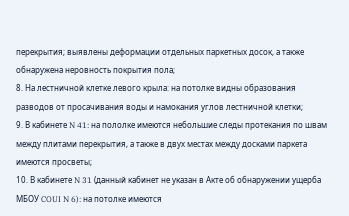перекрытия; выявлены деформации отдельных паркетных досок, а также обнаружена неровность покрытия пола;
8. На лестничной клетке левого крыла: на потолке видны образования разводов от просачивания воды и намокания углов лестничной клетки;
9. В кабинете N 41: на пололке имеются небольшие следы протекания по швам между плитами перекрытия, а также в двух местах между досками паркета имеются просветы;
10. В кабинете N 31 (данный кабинет не указан в Акте об обнаружении ущерба МБОУ COUI N 6): на потолке имеются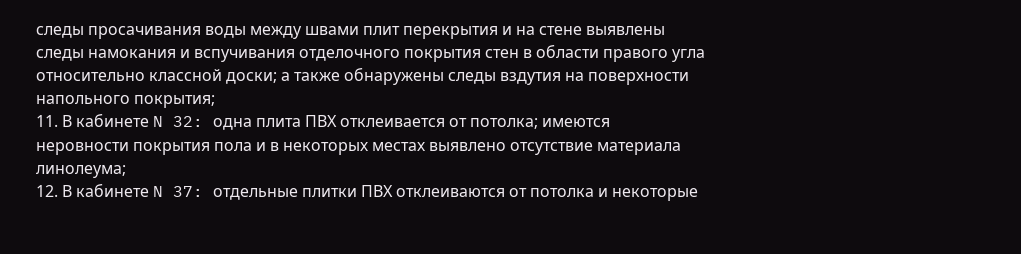следы просачивания воды между швами плит перекрытия и на стене выявлены следы намокания и вспучивания отделочного покрытия стен в области правого угла относительно классной доски; а также обнаружены следы вздутия на поверхности напольного покрытия;
11. В кабинете N 32: одна плита ПВХ отклеивается от потолка; имеются неровности покрытия пола и в некоторых местах выявлено отсутствие материала линолеума;
12. В кабинете N 37: отдельные плитки ПВХ отклеиваются от потолка и некоторые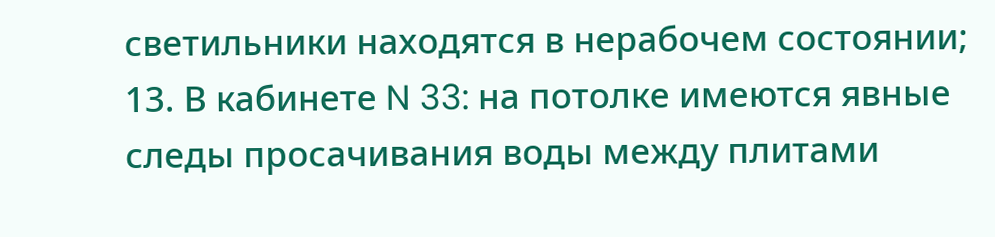светильники находятся в нерабочем состоянии;
13. В кабинете N 33: на потолке имеются явные следы просачивания воды между плитами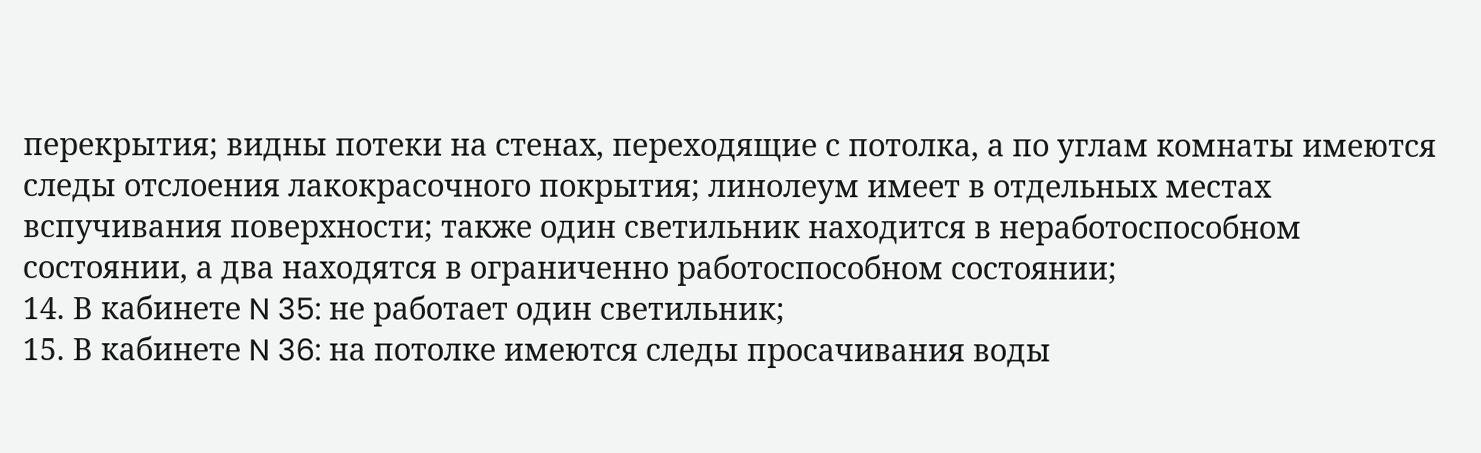перекрытия; видны потеки на стенах, переходящие с потолка, а по углам комнаты имеются следы отслоения лакокрасочного покрытия; линолеум имеет в отдельных местах вспучивания поверхности; также один светильник находится в неработоспособном состоянии, а два находятся в ограниченно работоспособном состоянии;
14. В кабинете N 35: не работает один светильник;
15. В кабинете N 36: на потолке имеются следы просачивания воды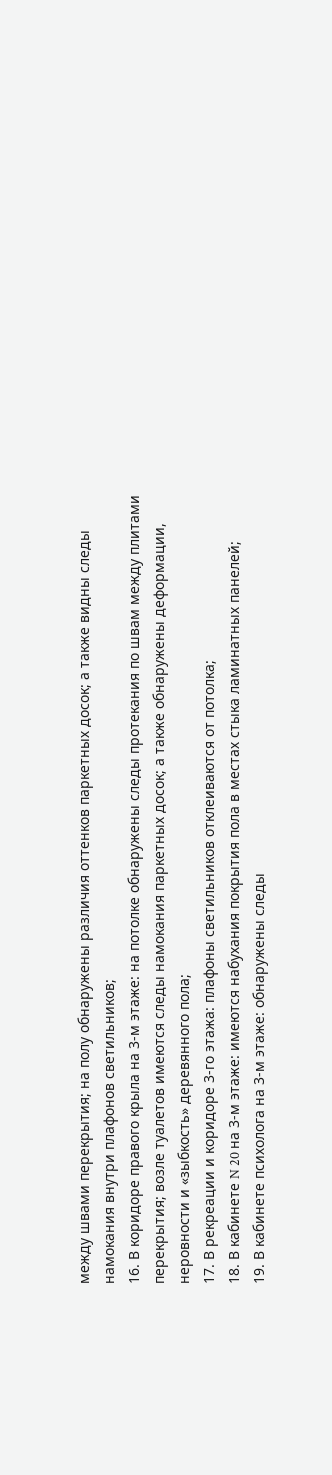между швами перекрытия; на полу обнаружены различия оттенков паркетных досок; а также видны следы намокания внутри плафонов светильников;
16. В коридоре правого крыла на 3-м этаже: на потолке обнаружены следы протекания по швам между плитами перекрытия; возле туалетов имеются следы намокания паркетных досок; а также обнаружены деформации, неровности и «зыбкость» деревянного пола;
17. В рекреации и коридоре 3-го этажа: плафоны светильников отклеиваются от потолка;
18. В кабинете N 20 на 3-м этаже: имеются набухания покрытия пола в местах стыка ламинатных панелей;
19. В кабинете психолога на 3-м этаже: обнаружены следы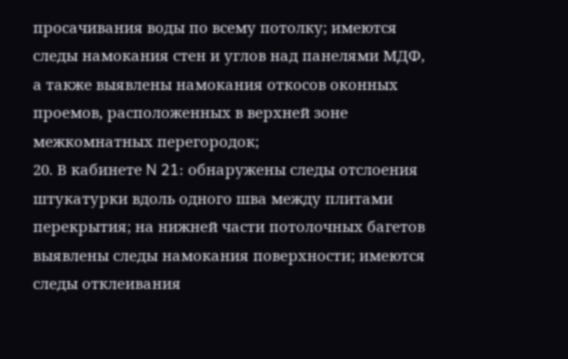просачивания воды по всему потолку; имеются следы намокания стен и углов над панелями МДФ, а также выявлены намокания откосов оконных проемов, расположенных в верхней зоне межкомнатных перегородок;
20. В кабинете N 21: обнаружены следы отслоения штукатурки вдоль одного шва между плитами перекрытия; на нижней части потолочных багетов выявлены следы намокания поверхности; имеются следы отклеивания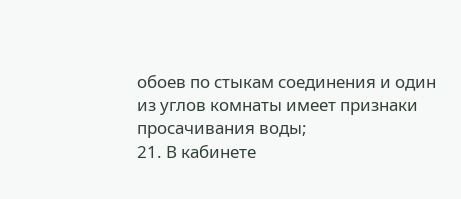обоев по стыкам соединения и один из углов комнаты имеет признаки просачивания воды;
21. В кабинете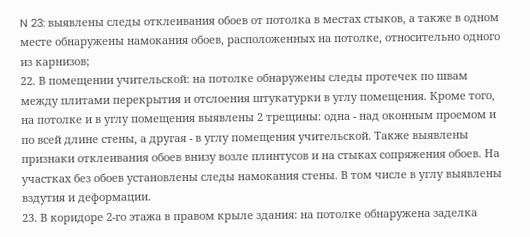N 23: выявлены следы отклеивания обоев от потолка в местах стыков, а также в одном месте обнаружены намокания обоев, расположенных на потолке, относительно одного из карнизов;
22. В помещении учительской: на потолке обнаружены следы протечек по швам между плитами перекрытия и отслоения штукатурки в углу помещения. Кроме того, на потолке и в углу помещения выявлены 2 трещины: одна - над оконным проемом и по всей длине стены, а другая - в углу помещения учительской. Также выявлены признаки отклеивания обоев внизу возле плинтусов и на стыках сопряжения обоев. На участках без обоев установлены следы намокания стены. В том числе в углу выявлены вздутия и деформации.
23. В коридоре 2-го этажа в правом крыле здания: на потолке обнаружена заделка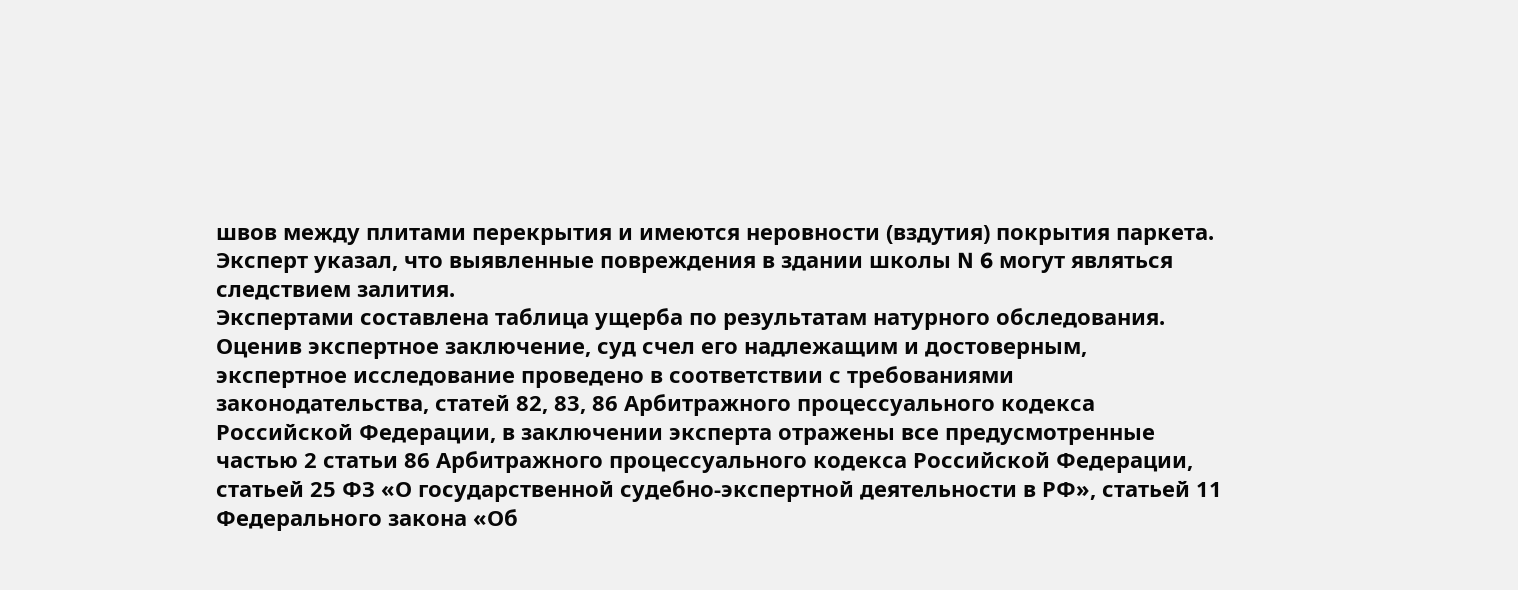швов между плитами перекрытия и имеются неровности (вздутия) покрытия паркета.
Эксперт указал, что выявленные повреждения в здании школы N 6 могут являться следствием залития.
Экспертами составлена таблица ущерба по результатам натурного обследования.
Оценив экспертное заключение, суд счел его надлежащим и достоверным, экспертное исследование проведено в соответствии с требованиями законодательства, статей 82, 83, 86 Арбитражного процессуального кодекса Российской Федерации, в заключении эксперта отражены все предусмотренные частью 2 статьи 86 Арбитражного процессуального кодекса Российской Федерации, статьей 25 ФЗ «О государственной судебно-экспертной деятельности в РФ», статьей 11 Федерального закона «Об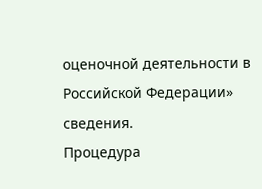оценочной деятельности в Российской Федерации» сведения.
Процедура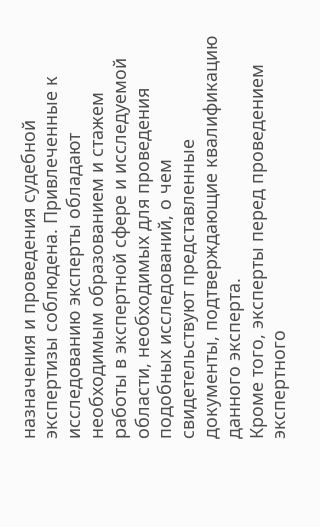назначения и проведения судебной экспертизы соблюдена. Привлеченные к исследованию эксперты обладают необходимым образованием и стажем работы в экспертной сфере и исследуемой области, необходимых для проведения подобных исследований, о чем свидетельствуют представленные документы, подтверждающие квалификацию данного эксперта.
Кроме того, эксперты перед проведением экспертного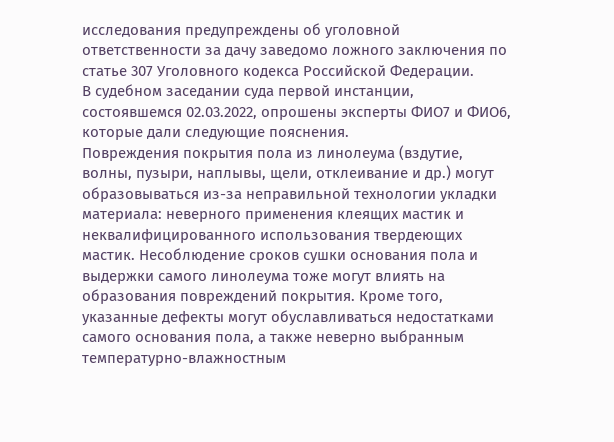исследования предупреждены об уголовной ответственности за дачу заведомо ложного заключения по статье 307 Уголовного кодекса Российской Федерации.
В судебном заседании суда первой инстанции, состоявшемся 02.03.2022, опрошены эксперты ФИО7 и ФИО6, которые дали следующие пояснения.
Повреждения покрытия пола из линолеума (вздутие, волны, пузыри, наплывы, щели, отклеивание и др.) могут образовываться из-за неправильной технологии укладки материала: неверного применения клеящих мастик и неквалифицированного использования твердеющих мастик. Несоблюдение сроков сушки основания пола и выдержки самого линолеума тоже могут влиять на образования повреждений покрытия. Кроме того, указанные дефекты могут обуславливаться недостатками самого основания пола, а также неверно выбранным температурно-влажностным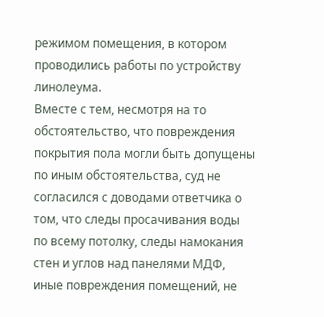режимом помещения, в котором проводились работы по устройству линолеума.
Вместе с тем, несмотря на то обстоятельство, что повреждения покрытия пола могли быть допущены по иным обстоятельства, суд не согласился с доводами ответчика о том, что следы просачивания воды по всему потолку, следы намокания стен и углов над панелями МДФ, иные повреждения помещений, не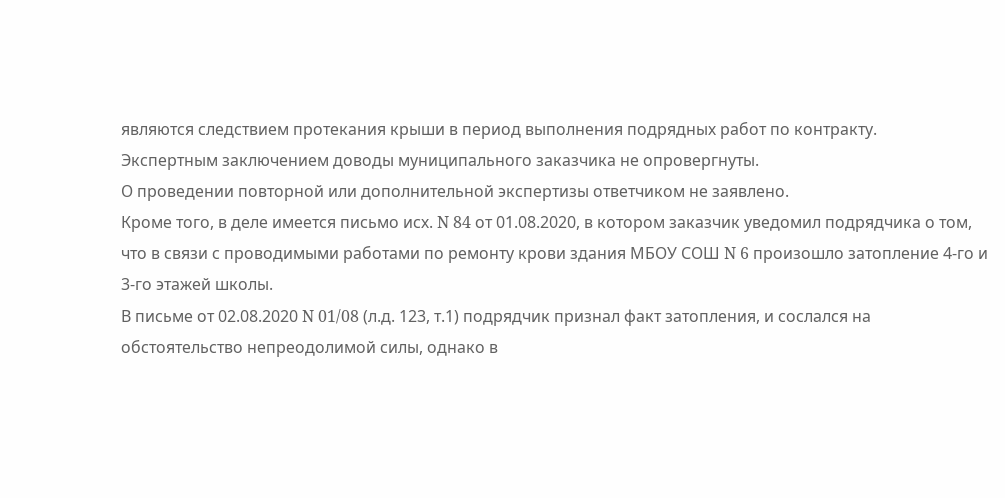являются следствием протекания крыши в период выполнения подрядных работ по контракту.
Экспертным заключением доводы муниципального заказчика не опровергнуты.
О проведении повторной или дополнительной экспертизы ответчиком не заявлено.
Кроме того, в деле имеется письмо исх. N 84 от 01.08.2020, в котором заказчик уведомил подрядчика о том, что в связи с проводимыми работами по ремонту крови здания МБОУ СОШ N 6 произошло затопление 4-го и 3-го этажей школы.
В письме от 02.08.2020 N 01/08 (л.д. 123, т.1) подрядчик признал факт затопления, и сослался на обстоятельство непреодолимой силы, однако в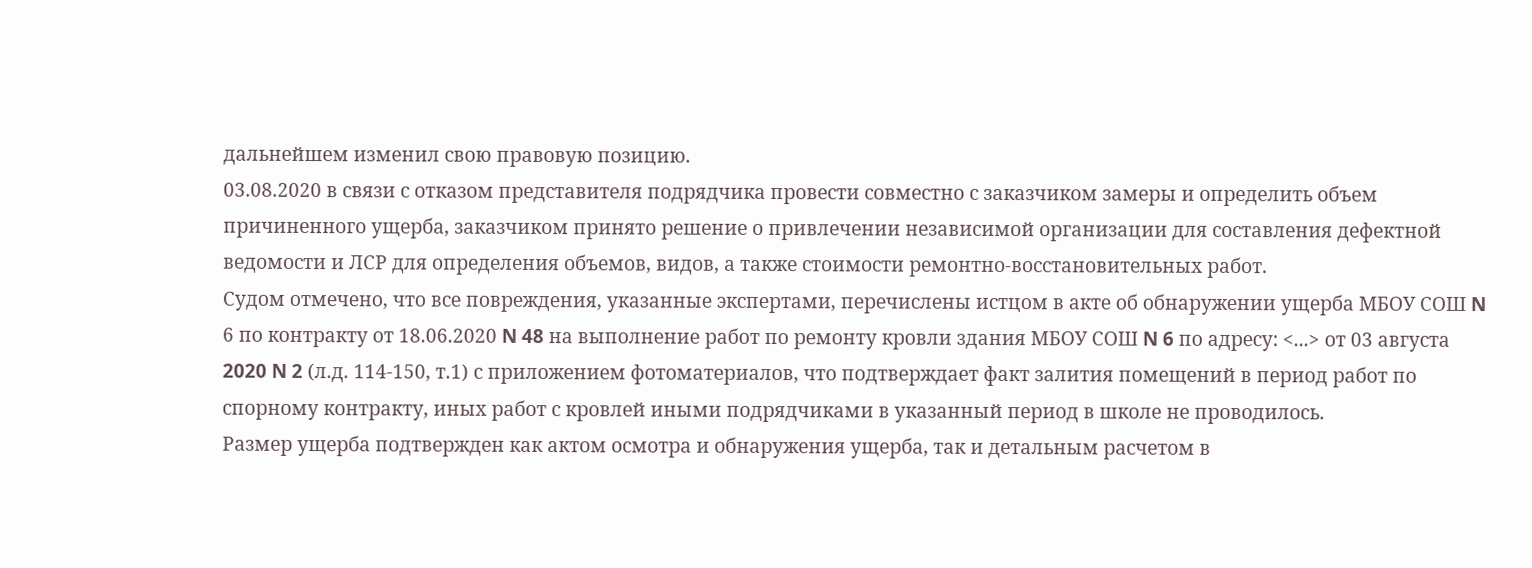дальнейшем изменил свою правовую позицию.
03.08.2020 в связи с отказом представителя подрядчика провести совместно с заказчиком замеры и определить объем причиненного ущерба, заказчиком принято решение о привлечении независимой организации для составления дефектной ведомости и ЛСР для определения объемов, видов, а также стоимости ремонтно-восстановительных работ.
Судом отмечено, что все повреждения, указанные экспертами, перечислены истцом в акте об обнаружении ущерба МБОУ СОШ N 6 по контракту от 18.06.2020 N 48 на выполнение работ по ремонту кровли здания МБОУ СОШ N 6 по адресу: <...> от 03 августа 2020 N 2 (л.д. 114-150, т.1) с приложением фотоматериалов, что подтверждает факт залития помещений в период работ по спорному контракту, иных работ с кровлей иными подрядчиками в указанный период в школе не проводилось.
Размер ущерба подтвержден как актом осмотра и обнаружения ущерба, так и детальным расчетом в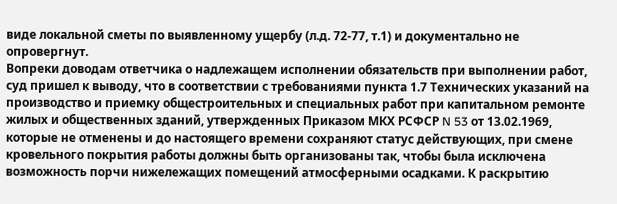виде локальной сметы по выявленному ущербу (л.д. 72-77, т.1) и документально не опровергнут.
Вопреки доводам ответчика о надлежащем исполнении обязательств при выполнении работ, суд пришел к выводу, что в соответствии с требованиями пункта 1.7 Технических указаний на производство и приемку общестроительных и специальных работ при капитальном ремонте жилых и общественных зданий, утвержденных Приказом МКХ РСФСР N 53 от 13.02.1969, которые не отменены и до настоящего времени сохраняют статус действующих, при смене кровельного покрытия работы должны быть организованы так, чтобы была исключена возможность порчи нижележащих помещений атмосферными осадками. К раскрытию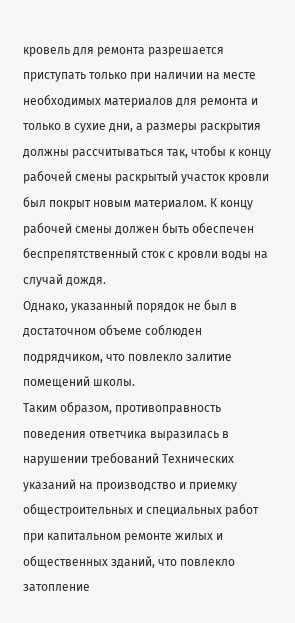кровель для ремонта разрешается приступать только при наличии на месте необходимых материалов для ремонта и только в сухие дни, а размеры раскрытия должны рассчитываться так, чтобы к концу рабочей смены раскрытый участок кровли был покрыт новым материалом. К концу рабочей смены должен быть обеспечен беспрепятственный сток с кровли воды на случай дождя.
Однако, указанный порядок не был в достаточном объеме соблюден подрядчиком, что повлекло залитие помещений школы.
Таким образом, противоправность поведения ответчика выразилась в нарушении требований Технических указаний на производство и приемку общестроительных и специальных работ при капитальном ремонте жилых и общественных зданий, что повлекло затопление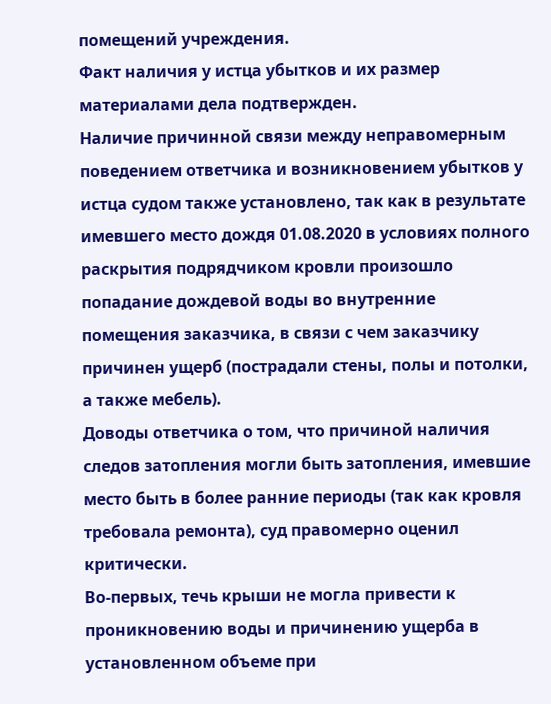помещений учреждения.
Факт наличия у истца убытков и их размер материалами дела подтвержден.
Наличие причинной связи между неправомерным поведением ответчика и возникновением убытков у истца судом также установлено, так как в результате имевшего место дождя 01.08.2020 в условиях полного раскрытия подрядчиком кровли произошло попадание дождевой воды во внутренние помещения заказчика, в связи с чем заказчику причинен ущерб (пострадали стены, полы и потолки, а также мебель).
Доводы ответчика о том, что причиной наличия следов затопления могли быть затопления, имевшие место быть в более ранние периоды (так как кровля требовала ремонта), суд правомерно оценил критически.
Во-первых, течь крыши не могла привести к проникновению воды и причинению ущерба в установленном объеме при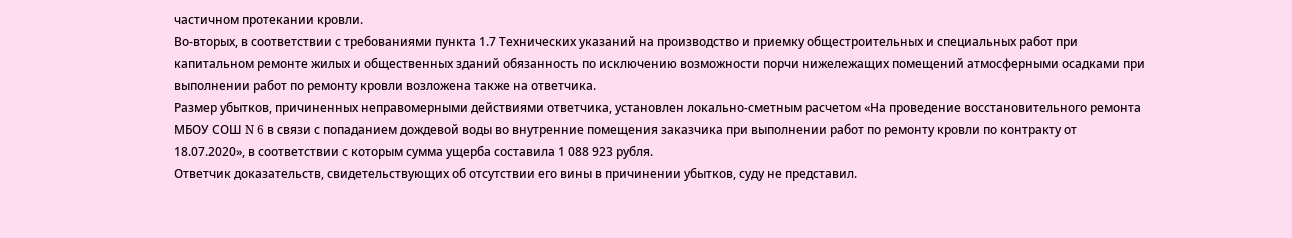частичном протекании кровли.
Во-вторых, в соответствии с требованиями пункта 1.7 Технических указаний на производство и приемку общестроительных и специальных работ при капитальном ремонте жилых и общественных зданий обязанность по исключению возможности порчи нижележащих помещений атмосферными осадками при выполнении работ по ремонту кровли возложена также на ответчика.
Размер убытков, причиненных неправомерными действиями ответчика, установлен локально-сметным расчетом «На проведение восстановительного ремонта МБОУ СОШ N 6 в связи с попаданием дождевой воды во внутренние помещения заказчика при выполнении работ по ремонту кровли по контракту от 18.07.2020», в соответствии с которым сумма ущерба составила 1 088 923 рубля.
Ответчик доказательств, свидетельствующих об отсутствии его вины в причинении убытков, суду не представил.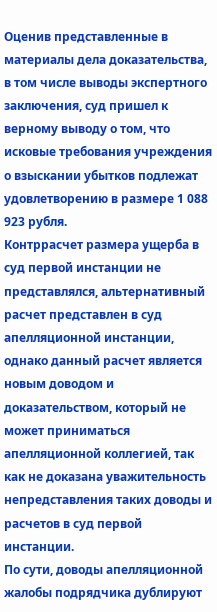Оценив представленные в материалы дела доказательства, в том числе выводы экспертного заключения, суд пришел к верному выводу о том, что исковые требования учреждения о взыскании убытков подлежат удовлетворению в размере 1 088 923 рубля.
Контррасчет размера ущерба в суд первой инстанции не представлялся, альтернативный расчет представлен в суд апелляционной инстанции, однако данный расчет является новым доводом и доказательством, который не может приниматься апелляционной коллегией, так как не доказана уважительность непредставления таких доводы и расчетов в суд первой инстанции.
По сути, доводы апелляционной жалобы подрядчика дублируют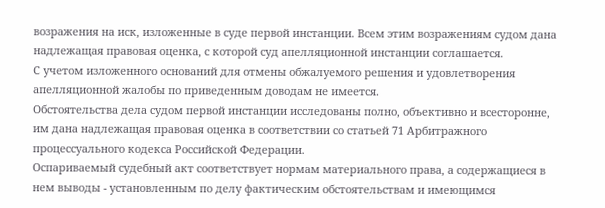возражения на иск, изложенные в суде первой инстанции. Всем этим возражениям судом дана надлежащая правовая оценка, с которой суд апелляционной инстанции соглашается.
С учетом изложенного оснований для отмены обжалуемого решения и удовлетворения апелляционной жалобы по приведенным доводам не имеется.
Обстоятельства дела судом первой инстанции исследованы полно, объективно и всесторонне, им дана надлежащая правовая оценка в соответствии со статьей 71 Арбитражного процессуального кодекса Российской Федерации.
Оспариваемый судебный акт соответствует нормам материального права, а содержащиеся в нем выводы - установленным по делу фактическим обстоятельствам и имеющимся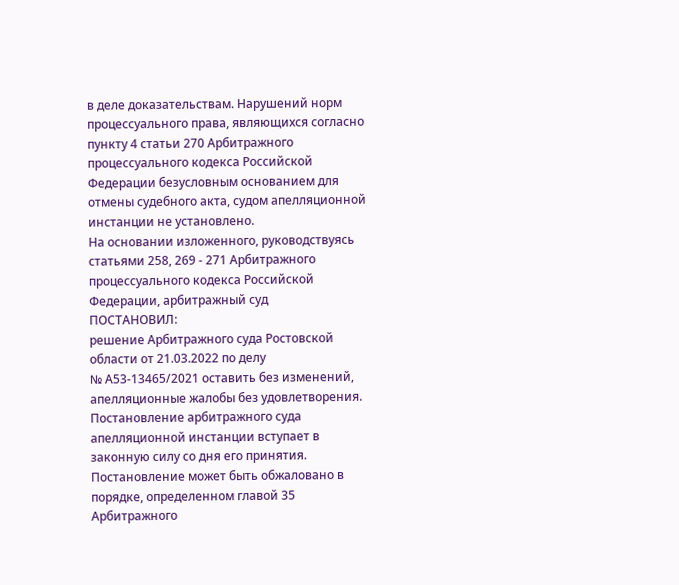в деле доказательствам. Нарушений норм процессуального права, являющихся согласно пункту 4 статьи 270 Арбитражного процессуального кодекса Российской Федерации безусловным основанием для отмены судебного акта, судом апелляционной инстанции не установлено.
На основании изложенного, руководствуясь статьями 258, 269 - 271 Арбитражного процессуального кодекса Российской Федерации, арбитражный суд
ПОСТАНОВИЛ:
решение Арбитражного суда Ростовской области от 21.03.2022 по делу
№ А53-13465/2021 оставить без изменений, апелляционные жалобы без удовлетворения.
Постановление арбитражного суда апелляционной инстанции вступает в законную силу со дня его принятия.
Постановление может быть обжаловано в порядке, определенном главой 35 Арбитражного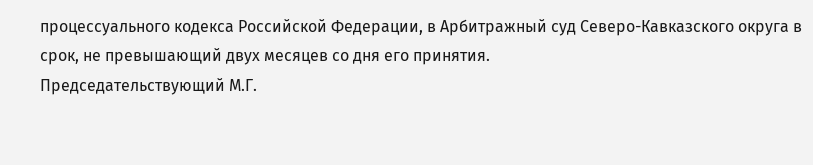процессуального кодекса Российской Федерации, в Арбитражный суд Северо-Кавказского округа в срок, не превышающий двух месяцев со дня его принятия.
Председательствующий М.Г.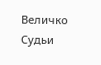Величко
Судьи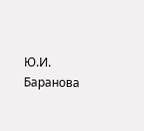Ю.И. Баранова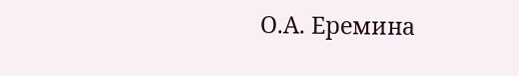О.А. Еремина